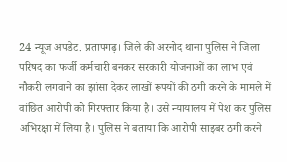24 न्यूज अपडेट. प्रतापगढ़। जिले की अरनोद थाना पुलिस ने जिला परिषद का फर्जी कर्मचारी बनकर सरकारी योजनाओं का लाभ एवं नौकरी लगवाने का झांसा देकर लाखों रूपयों की ठगी करने के मामले में वांछित आरोपी को गिरफ्तार किया है। उसे न्यायालय में पेश कर पुलिस अभिरक्षा में लिया है। पुलिस ने बताया कि आरोपी साइबर ठगी करने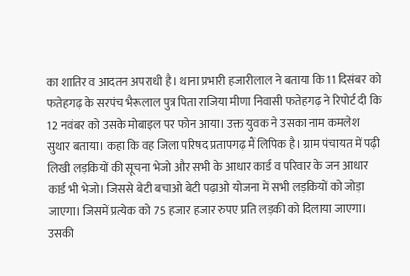का शातिर व आदतन अपराधी है। थाना प्रभारी हजारीलाल ने बताया कि 11 दिसंबर को फतेहगढ़ के सरपंच भैरूलाल पुत्र पिता राजिया मीणा निवासी फतेहगढ़ ने रिपोर्ट दी कि 12 नवंबर को उसके मोबाइल पर फोन आया। उक्त युवक ने उसका नाम कमलेश सुथार बताया। कहा कि वह जिला परिषद प्रतापगढ़ मैं लिपिक है। ग्राम पंचायत में पढ़ी लिखी लड़कियों की सूचना भेजो और सभी के आधार कार्ड व परिवार के जन आधार कार्ड भी भेजो। जिससे बेटी बचाओ बेटी पढ़ाओ योजना में सभी लड़कियों को जोड़ा जाएगा। जिसमें प्रत्येक को 75 हजार हजार रुपए प्रति लड़की को दिलाया जाएगा। उसकी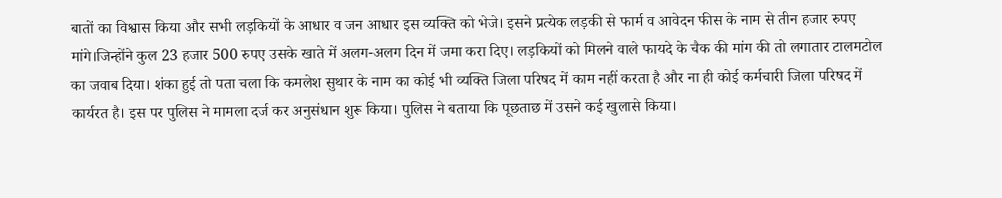बातों का विश्वास किया और सभी लड़कियों के आधार व जन आधार इस व्यक्ति को भेजे। इसने प्रत्येक लड़की से फार्म व आवेदन फीस के नाम से तीन हजार रुपए मांगे।जिन्होंने कुल 23 हजार 500 रुपए उसके खाते में अलग-अलग दिन में जमा करा दिए। लड़कियों को मिलने वाले फायदे के चैक की मांग की तो लगातार टालमटोल का जवाब दिया। शंका हुई तो पता चला कि कमलेश सुथार के नाम का कोई भी व्यक्ति जिला परिषद में काम नहीं करता है और ना ही कोई कर्मचारी जिला परिषद में कार्यरत है। इस पर पुलिस ने मामला दर्ज कर अनुसंधान शुरू किया। पुलिस ने बताया कि पूछताछ में उसने कई खुलासे किया।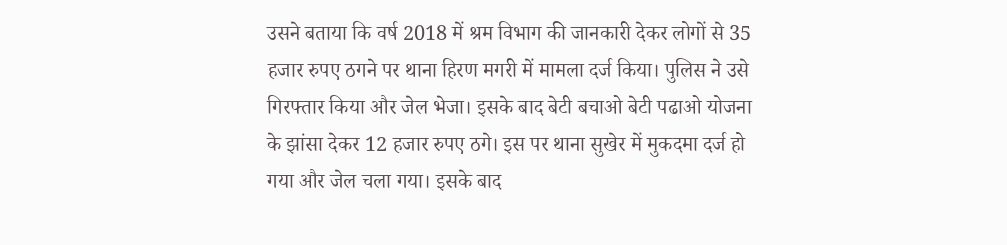उसने बताया कि वर्ष 2018 में श्रम विभाग की जानकारी देकर लोगों से 35 हजार रुपए ठगने पर थाना हिरण मगरी में मामला दर्ज किया। पुलिस ने उसे गिरफ्तार किया और जेल भेजा। इसके बाद बेटी बचाओ बेटी पढाओ योजना के झांसा देकर 12 हजार रुपए ठगे। इस पर थाना सुखेर में मुकदमा दर्ज हो गया और जेल चला गया। इसके बाद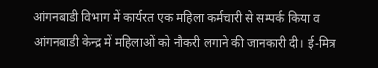आंगनबाडी विभाग में कार्यरत एक महिला कर्मचारी से सम्पर्क किया व आंगनबाडी केन्द्र में महिलाओं को नौकरी लगाने की जानकारी दी। ई-मित्र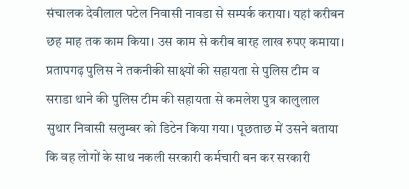संचालक देवीलाल पटेल निवासी नावडा से सम्पर्क कराया। यहां करीबन छह माह तक काम किया। उस काम से करीब बारह लाख रुपए कमाया। प्रतापगढ़ पुलिस ने तकनीकी साक्ष्यों की सहायता से पुलिस टीम व सराडा थाने की पुलिस टीम की सहायता से कमलेश पुत्र कालुलाल सुथार निवासी सलुम्बर को डिटेन किया गया। पूछताछ में उसने बताया कि वह लोगों के साथ नकली सरकारी कर्मचारी बन कर सरकारी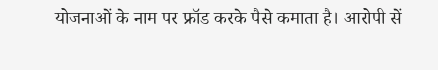योजनाओं के नाम पर फ्रॉड करके पैसे कमाता है। आरोपी सें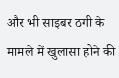और भी साइबर ठगी के मामले में खुलासा होने की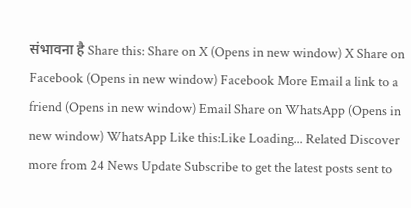संभावना है Share this: Share on X (Opens in new window) X Share on Facebook (Opens in new window) Facebook More Email a link to a friend (Opens in new window) Email Share on WhatsApp (Opens in new window) WhatsApp Like this:Like Loading... Related Discover more from 24 News Update Subscribe to get the latest posts sent to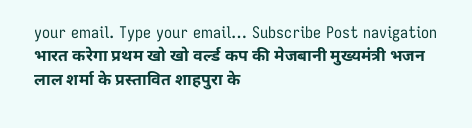your email. Type your email… Subscribe Post navigation भारत करेगा प्रथम खो खो वर्ल्ड कप की मेजबानी मुख्यमंत्री भजन लाल शर्मा के प्रस्तावित शाहपुरा के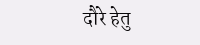दौरे हेतु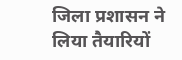जिला प्रशासन ने लिया तैयारियों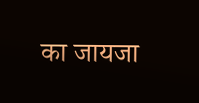का जायजा